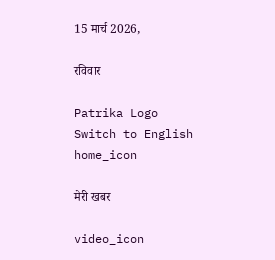15 मार्च 2026,

रविवार

Patrika Logo
Switch to English
home_icon

मेरी खबर

video_icon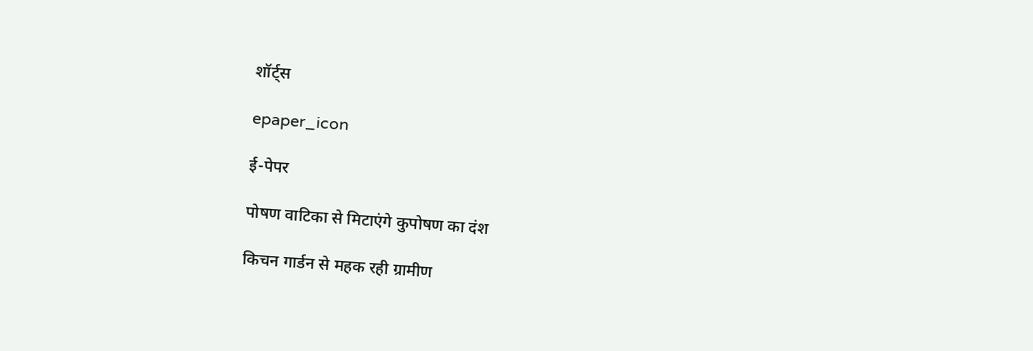शॉर्ट्स

epaper_icon

ई-पेपर

पोषण वाटिका से मिटाएंगे कुपोषण का दंश

किचन गार्डन से महक रही ग्रामीण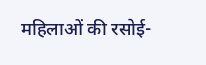महिलाओं की रसोई-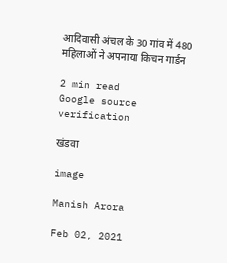आदिवासी अंचल के 30 गांव में 480 महिलाओं ने अपनाया किचन गार्डन

2 min read
Google source verification

खंडवा

image

Manish Arora

Feb 02, 2021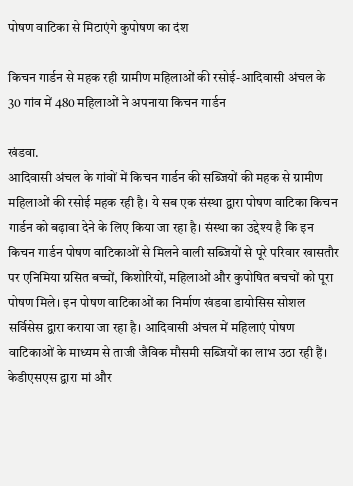पोषण वाटिका से मिटाएंगे कुपोषण का दंश

किचन गार्डन से महक रही ग्रामीण महिलाओं की रसोई-आदिवासी अंचल के 30 गांव में 480 महिलाओं ने अपनाया किचन गार्डन

खंडवा.
आदिवासी अंचल के गांवों में किचन गार्डन की सब्जियों की महक से ग्रामीण महिलाओं की रसोई महक रही है। ये सब एक संस्था द्वारा पोषण वाटिका किचन गार्डन को बढ़ावा देने के लिए किया जा रहा है। संस्था का उद्देश्य है कि इन किचन गार्डन पोषण वाटिकाओं से मिलने वाली सब्जियों से पूरे परिवार खासतौर पर एनिमिया ग्रसित बच्चों, किशोरियों, महिलाओं और कुपोषित बचचों को पूरा पोषण मिले। इन पोषण वाटिकाओं का निर्माण खंडवा डायोसिस सोशल सर्विसेस द्वारा कराया जा रहा है। आदिवासी अंचल में महिलाएं पोषण वाटिकाओं के माध्यम से ताजी जैविक मौसमी सब्जियों का लाभ उठा रही हैं।
केडीएसएस द्वारा मां और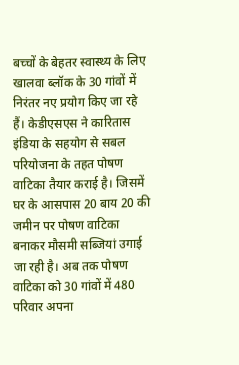बच्चों के बेहतर स्वास्थ्य के लिए खालवा ब्लॉक के 30 गांवों में निरंतर नए प्रयोग किए जा रहे हैं। केडीएसएस ने कारितास इंडिया के सहयोग से सबल परियोजना के तहत पोषण वाटिका तैयार कराई है। जिसमें घर के आसपास 20 बाय 20 की जमीन पर पोषण वाटिका बनाकर मौसमी सब्जियां उगाई जा रही है। अब तक पोषण वाटिका को 30 गांवों में 480 परिवार अपना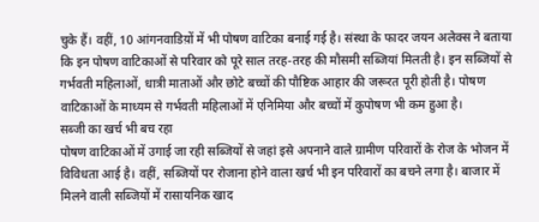चुके हैं। वहीं, 10 आंगनवाडिय़ों में भी पोषण वाटिका बनाई गई है। संस्था के फादर जयन अलेक्स ने बताया कि इन पोषण वाटिकाओं से परिवार को पूरे साल तरह-तरह की मौसमी सब्जियां मिलती है। इन सब्जियों से गर्भवती महिलाओं, धात्री माताओं और छोटे बच्चों की पौष्टिक आहार की जरूरत पूरी होती है। पोषण वाटिकाओं के माध्यम से गर्भवती महिलाओं में एनिमिया और बच्चों में कुपोषण भी कम हुआ है।
सब्जी का खर्च भी बच रहा
पोषण वाटिकाओं में उगाई जा रही सब्जियों से जहां इसे अपनाने वाले ग्रामीण परिवारों के रोज के भोजन में विविधता आई है। वहीं, सब्जियों पर रोजाना होने वाला खर्च भी इन परिवारों का बचने लगा है। बाजार में मिलने वाली सब्जियों में रासायनिक खाद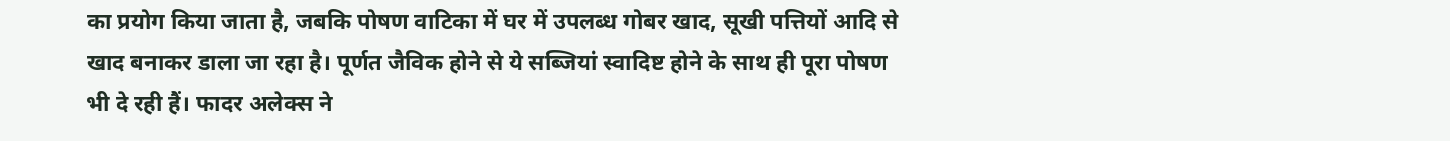का प्रयोग किया जाता है, जबकि पोषण वाटिका में घर में उपलब्ध गोबर खाद, सूखी पत्तियों आदि से खाद बनाकर डाला जा रहा है। पूर्णत जैविक होने से ये सब्जियां स्वादिष्ट होने के साथ ही पूरा पोषण भी दे रही हैं। फादर अलेक्स ने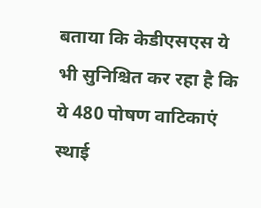बताया कि केडीएसएस ये भी सुनिश्चित कर रहा है कि ये 480 पोषण वाटिकाएं स्थाई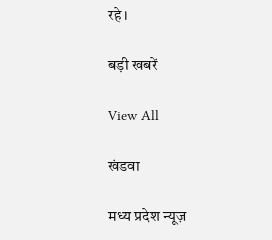रहे।

बड़ी खबरें

View All

खंडवा

मध्य प्रदेश न्यूज़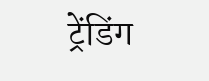ट्रेंडिंग